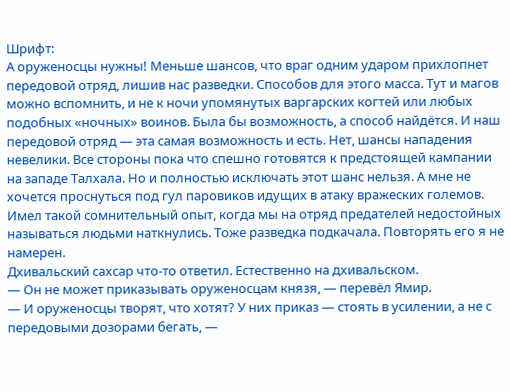Шрифт:
А оруженосцы нужны! Меньше шансов, что враг одним ударом прихлопнет передовой отряд, лишив нас разведки. Способов для этого масса. Тут и магов можно вспомнить, и не к ночи упомянутых варгарских когтей или любых подобных «ночных» воинов. Была бы возможность, а способ найдётся. И наш передовой отряд — эта самая возможность и есть. Нет, шансы нападения невелики. Все стороны пока что спешно готовятся к предстоящей кампании на западе Талхала. Но и полностью исключать этот шанс нельзя. А мне не хочется проснуться под гул паровиков идущих в атаку вражеских големов. Имел такой сомнительный опыт, когда мы на отряд предателей недостойных называться людьми наткнулись. Тоже разведка подкачала. Повторять его я не намерен.
Дхивальский сахсар что-то ответил. Естественно на дхивальском.
— Он не может приказывать оруженосцам князя, — перевёл Ямир.
— И оруженосцы творят, что хотят? У них приказ — стоять в усилении, а не с передовыми дозорами бегать, —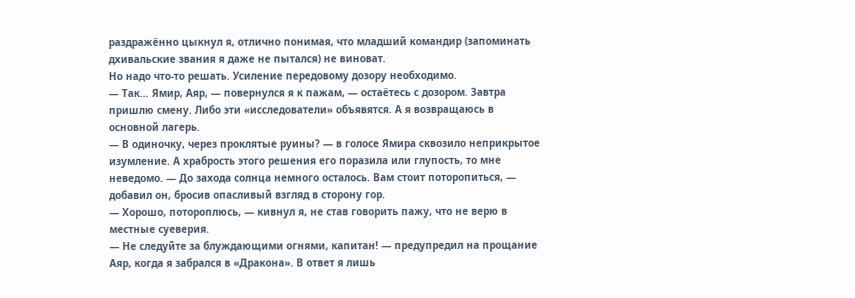раздражённо цыкнул я, отлично понимая, что младший командир (запоминать дхивальские звания я даже не пытался) не виноват.
Но надо что-то решать. Усиление передовому дозору необходимо.
— Так… Ямир, Аяр, — повернулся я к пажам, — остаётесь с дозором. Завтра пришлю смену. Либо эти «исследователи» объявятся. А я возвращаюсь в основной лагерь.
— В одиночку, через проклятые руины? — в голосе Ямира сквозило неприкрытое изумление. А храбрость этого решения его поразила или глупость, то мне неведомо. — До захода солнца немного осталось. Вам стоит поторопиться, — добавил он, бросив опасливый взгляд в сторону гор.
— Хорошо, потороплюсь, — кивнул я, не став говорить пажу, что не верю в местные суеверия.
— Не следуйте за блуждающими огнями, капитан! — предупредил на прощание Аяр, когда я забрался в «Дракона». В ответ я лишь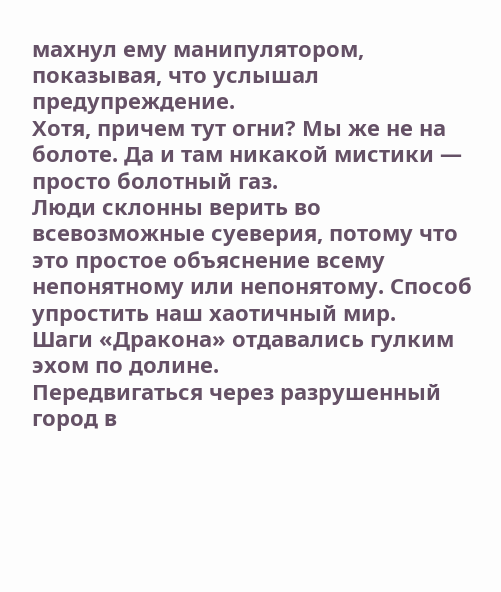махнул ему манипулятором, показывая, что услышал предупреждение.
Хотя, причем тут огни? Мы же не на болоте. Да и там никакой мистики — просто болотный газ.
Люди склонны верить во всевозможные суеверия, потому что это простое объяснение всему непонятному или непонятому. Способ упростить наш хаотичный мир.
Шаги «Дракона» отдавались гулким эхом по долине.
Передвигаться через разрушенный город в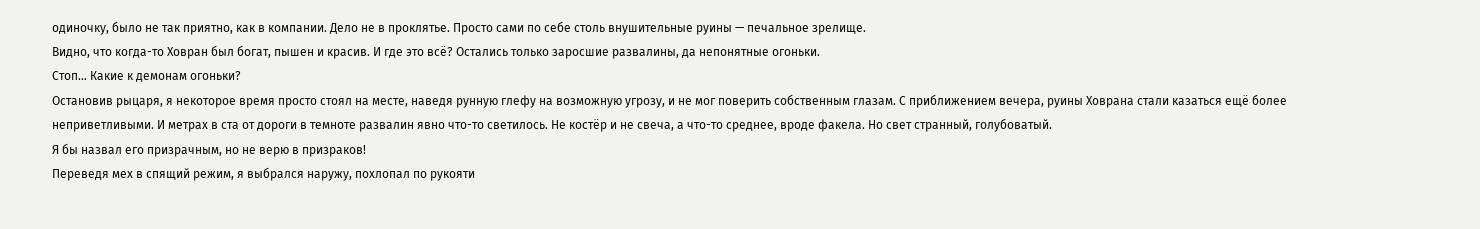одиночку, было не так приятно, как в компании. Дело не в проклятье. Просто сами по себе столь внушительные руины — печальное зрелище.
Видно, что когда-то Ховран был богат, пышен и красив. И где это всё? Остались только заросшие развалины, да непонятные огоньки.
Стоп… Какие к демонам огоньки?
Остановив рыцаря, я некоторое время просто стоял на месте, наведя рунную глефу на возможную угрозу, и не мог поверить собственным глазам. С приближением вечера, руины Ховрана стали казаться ещё более неприветливыми. И метрах в ста от дороги в темноте развалин явно что-то светилось. Не костёр и не свеча, а что-то среднее, вроде факела. Но свет странный, голубоватый.
Я бы назвал его призрачным, но не верю в призраков!
Переведя мех в спящий режим, я выбрался наружу, похлопал по рукояти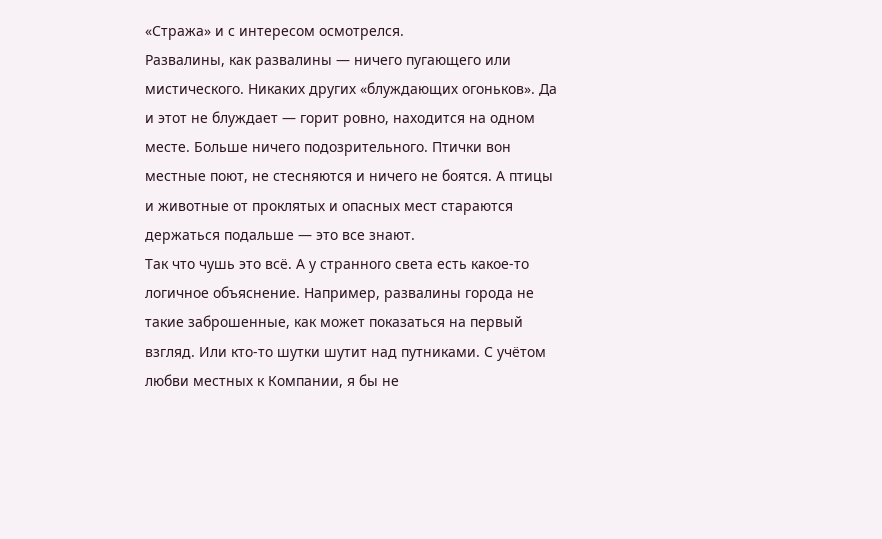«Стража» и с интересом осмотрелся.
Развалины, как развалины — ничего пугающего или мистического. Никаких других «блуждающих огоньков». Да и этот не блуждает — горит ровно, находится на одном месте. Больше ничего подозрительного. Птички вон местные поют, не стесняются и ничего не боятся. А птицы и животные от проклятых и опасных мест стараются держаться подальше — это все знают.
Так что чушь это всё. А у странного света есть какое-то логичное объяснение. Например, развалины города не такие заброшенные, как может показаться на первый взгляд. Или кто-то шутки шутит над путниками. С учётом любви местных к Компании, я бы не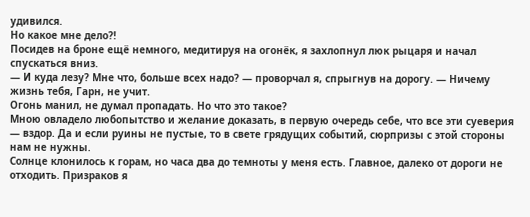удивился.
Но какое мне дело?!
Посидев на броне ещё немного, медитируя на огонёк, я захлопнул люк рыцаря и начал спускаться вниз.
— И куда лезу? Мне что, больше всех надо? — проворчал я, спрыгнув на дорогу. — Ничему жизнь тебя, Гарн, не учит.
Огонь манил, не думал пропадать. Но что это такое?
Мною овладело любопытство и желание доказать, в первую очередь себе, что все эти суеверия — вздор. Да и если руины не пустые, то в свете грядущих событий, сюрпризы с этой стороны нам не нужны.
Солнце клонилось к горам, но часа два до темноты у меня есть. Главное, далеко от дороги не отходить. Призраков я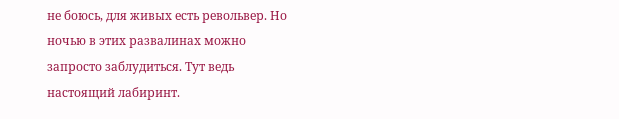не боюсь, для живых есть револьвер. Но ночью в этих развалинах можно запросто заблудиться. Тут ведь настоящий лабиринт.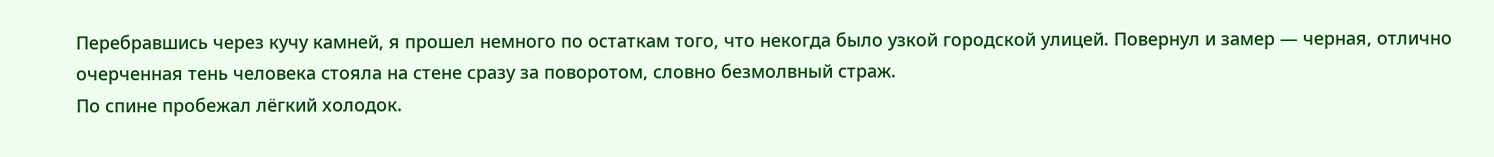Перебравшись через кучу камней, я прошел немного по остаткам того, что некогда было узкой городской улицей. Повернул и замер — черная, отлично очерченная тень человека стояла на стене сразу за поворотом, словно безмолвный страж.
По спине пробежал лёгкий холодок.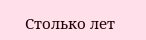Столько лет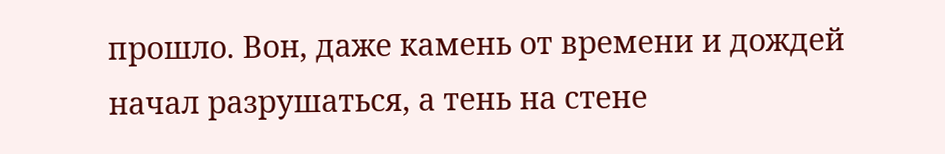прошло. Вон, даже камень от времени и дождей начал разрушаться, а тень на стене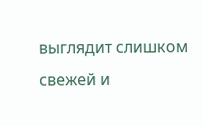выглядит слишком свежей и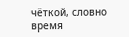чёткой, словно время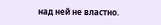над ней не властно.